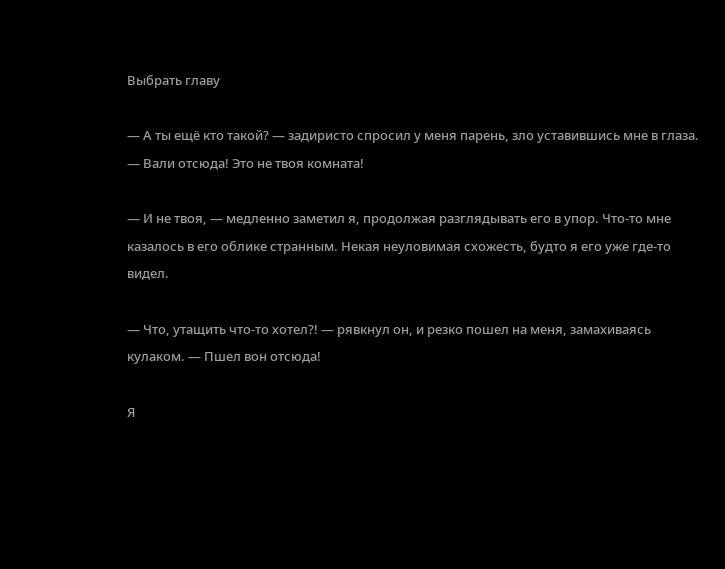Выбрать главу

— А ты ещё кто такой? — задиристо спросил у меня парень, зло уставившись мне в глаза. — Вали отсюда! Это не твоя комната!

— И не твоя, — медленно заметил я, продолжая разглядывать его в упор. Что-то мне казалось в его облике странным. Некая неуловимая схожесть, будто я его уже где-то видел.

— Что, утащить что-то хотел?! — рявкнул он, и резко пошел на меня, замахиваясь кулаком. — Пшел вон отсюда!

Я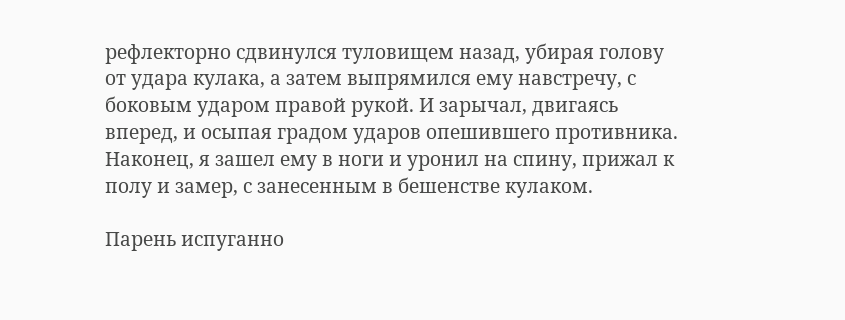рефлекторно сдвинулся туловищем назад, убирая голову от удара кулака, а затем выпрямился ему навстречу, с боковым ударом правой рукой. И зарычал, двигаясь вперед, и осыпая градом ударов опешившего противника. Наконец, я зашел ему в ноги и уронил на спину, прижал к полу и замер, с занесенным в бешенстве кулаком.

Парень испуганно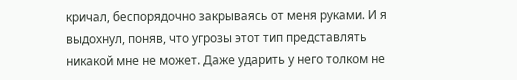кричал, беспорядочно закрываясь от меня руками. И я выдохнул, поняв, что угрозы этот тип представлять никакой мне не может. Даже ударить у него толком не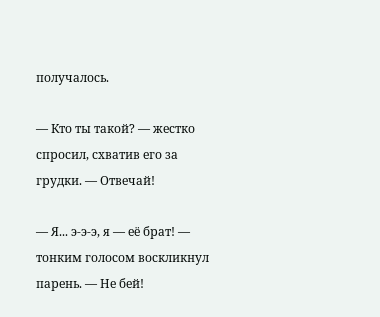получалось.

— Кто ты такой? — жестко спросил, схватив его за грудки. — Отвечай!

— Я... э-э-э, я — её брат! — тонким голосом воскликнул парень. — Не бей!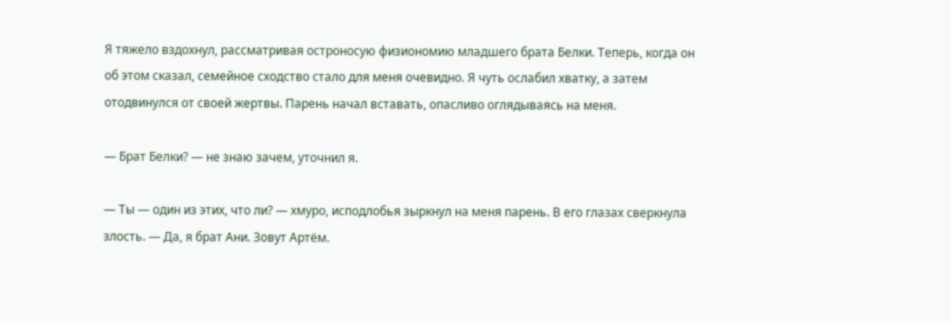Я тяжело вздохнул, рассматривая остроносую физиономию младшего брата Белки. Теперь, когда он об этом сказал, семейное сходство стало для меня очевидно. Я чуть ослабил хватку, а затем отодвинулся от своей жертвы. Парень начал вставать, опасливо оглядываясь на меня.

— Брат Белки? — не знаю зачем, уточнил я.

— Ты — один из этих, что ли? — хмуро, исподлобья зыркнул на меня парень. В его глазах сверкнула злость. — Да, я брат Ани. Зовут Артём.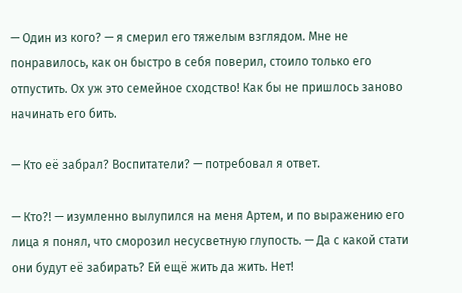— Один из кого? — я смерил его тяжелым взглядом. Мне не понравилось, как он быстро в себя поверил, стоило только его отпустить. Ох уж это семейное сходство! Как бы не пришлось заново начинать его бить.

— Кто её забрал? Воспитатели? — потребовал я ответ.

— Кто?! — изумленно вылупился на меня Артем, и по выражению его лица я понял, что сморозил несусветную глупость. — Да с какой стати они будут её забирать? Ей ещё жить да жить. Нет!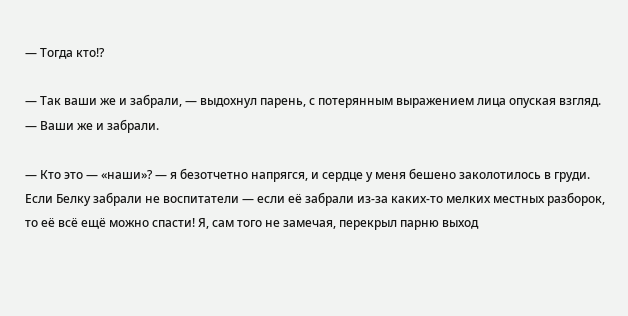— Тогда кто!?

— Так ваши же и забрали, — выдохнул парень, с потерянным выражением лица опуская взгляд. — Ваши же и забрали.

— Кто это — «наши»? — я безотчетно напрягся, и сердце у меня бешено заколотилось в груди. Если Белку забрали не воспитатели — если её забрали из-за каких-то мелких местных разборок, то её всё ещё можно спасти! Я, сам того не замечая, перекрыл парню выход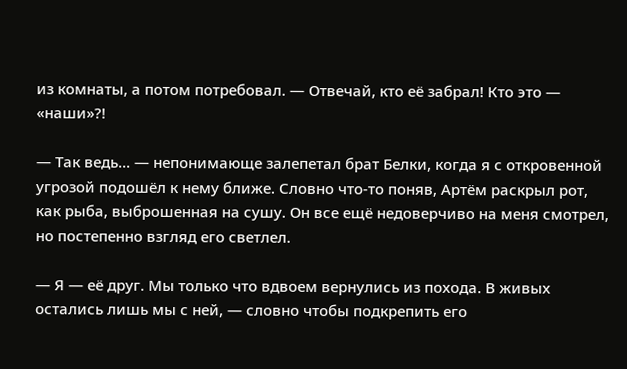из комнаты, а потом потребовал. — Отвечай, кто её забрал! Кто это — «наши»?!

— Так ведь... — непонимающе залепетал брат Белки, когда я с откровенной угрозой подошёл к нему ближе. Словно что-то поняв, Артём раскрыл рот, как рыба, выброшенная на сушу. Он все ещё недоверчиво на меня смотрел, но постепенно взгляд его светлел.

— Я — её друг. Мы только что вдвоем вернулись из похода. В живых остались лишь мы с ней, — словно чтобы подкрепить его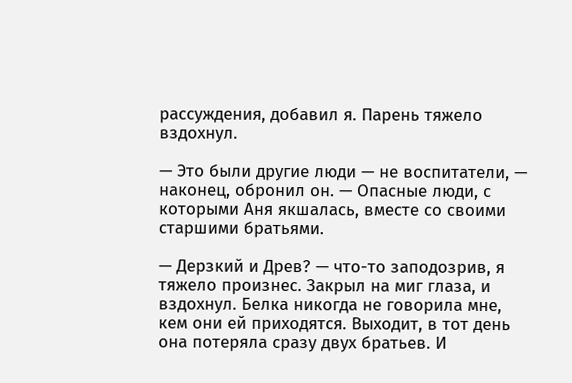рассуждения, добавил я. Парень тяжело вздохнул.

— Это были другие люди — не воспитатели, — наконец, обронил он. — Опасные люди, с которыми Аня якшалась, вместе со своими старшими братьями.

— Дерзкий и Древ? — что-то заподозрив, я тяжело произнес. Закрыл на миг глаза, и вздохнул. Белка никогда не говорила мне, кем они ей приходятся. Выходит, в тот день она потеряла сразу двух братьев. И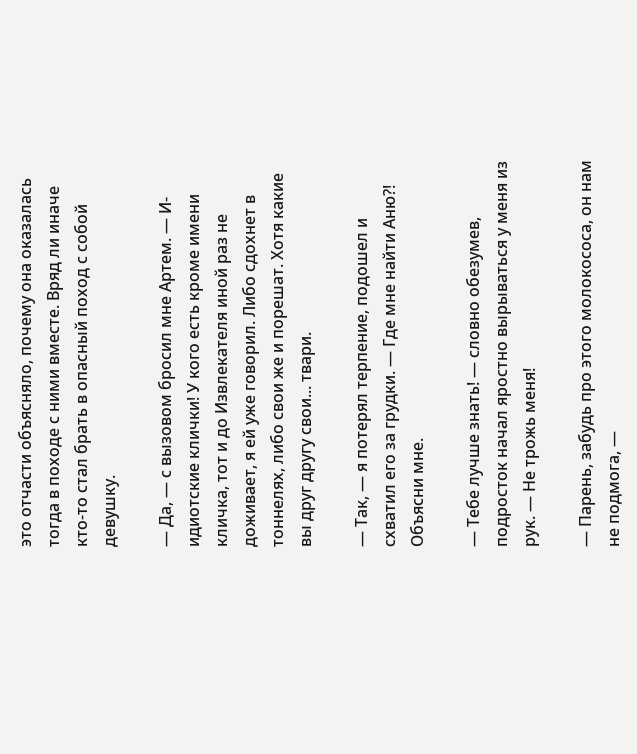это отчасти объясняло, почему она оказалась тогда в походе с ними вместе. Вряд ли иначе кто-то стал брать в опасный поход с собой девушку.

— Да, — с вызовом бросил мне Артем. — И-идиотские клички! У кого есть кроме имени кличка, тот и до Извлекателя иной раз не доживает, я ей уже говорил. Либо сдохнет в тоннелях, либо свои же и порешат. Хотя какие вы друг другу свои... твари.

— Так, — я потерял терпение, подошел и схватил его за грудки. — Где мне найти Аню?! Объясни мне.

— Тебе лучше знать! — словно обезумев, подросток начал яростно вырываться у меня из рук. — Не трожь меня!

— Парень, забудь про этого молокососа, он нам не подмога, —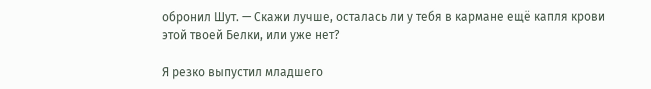обронил Шут. — Скажи лучше, осталась ли у тебя в кармане ещё капля крови этой твоей Белки, или уже нет?

Я резко выпустил младшего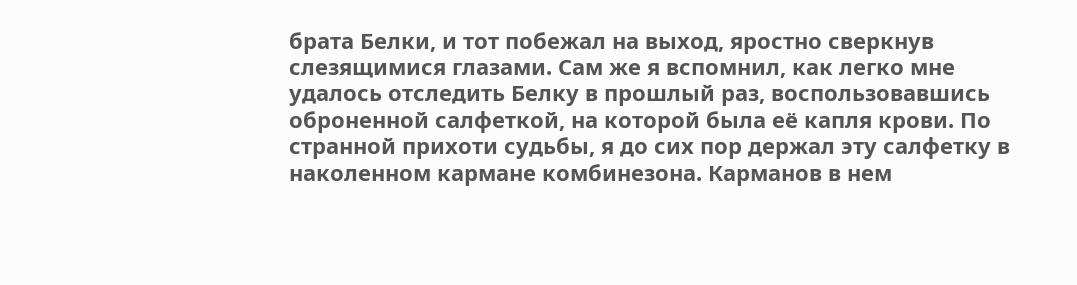брата Белки, и тот побежал на выход, яростно сверкнув слезящимися глазами. Сам же я вспомнил, как легко мне удалось отследить Белку в прошлый раз, воспользовавшись оброненной салфеткой, на которой была её капля крови. По странной прихоти судьбы, я до сих пор держал эту салфетку в наколенном кармане комбинезона. Карманов в нем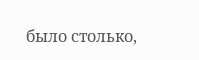было столько,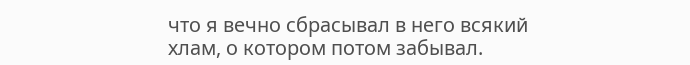что я вечно сбрасывал в него всякий хлам, о котором потом забывал.